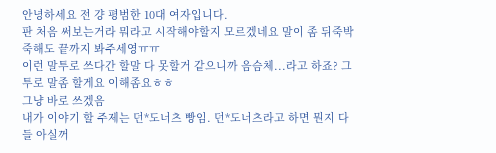안녕하세요 전 걍 평범한 10대 여자입니다.
판 처음 써보는거라 뭐라고 시작해야할지 모르겠네요 말이 좀 뒤죽박죽해도 끝까지 봐주세영ㅠㅠ
이런 말투로 쓰다간 할말 다 못할거 같으니까 음슴체...라고 하죠? 그투로 말좀 할게요 이해좀요ㅎㅎ
그냥 바로 쓰겠음
내가 이야기 할 주제는 던*도너츠 빵임. 던*도너츠라고 하면 뭔지 다들 아실꺼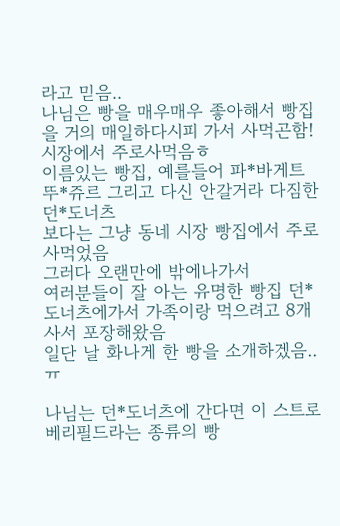라고 믿음..
나님은 빵을 매우매우 좋아해서 빵집을 거의 매일하다시피 가서 사먹곤함! 시장에서 주로사먹음ㅎ
이름있는 빵집, 예를들어 파*바게트 뚜*쥬르 그리고 다신 안갈거라 다짐한 던*도너츠
보다는 그냥 동네 시장 빵집에서 주로 사먹었음
그러다 오랜만에 밖에나가서
여러분들이 잘 아는 유명한 빵집 던*도너츠에가서 가족이랑 먹으려고 8개 사서 포장해왔음
일단 날 화나게 한 빵을 소개하겠음..ㅠ

나님는 던*도너츠에 간다면 이 스트로베리필드라는 종류의 빵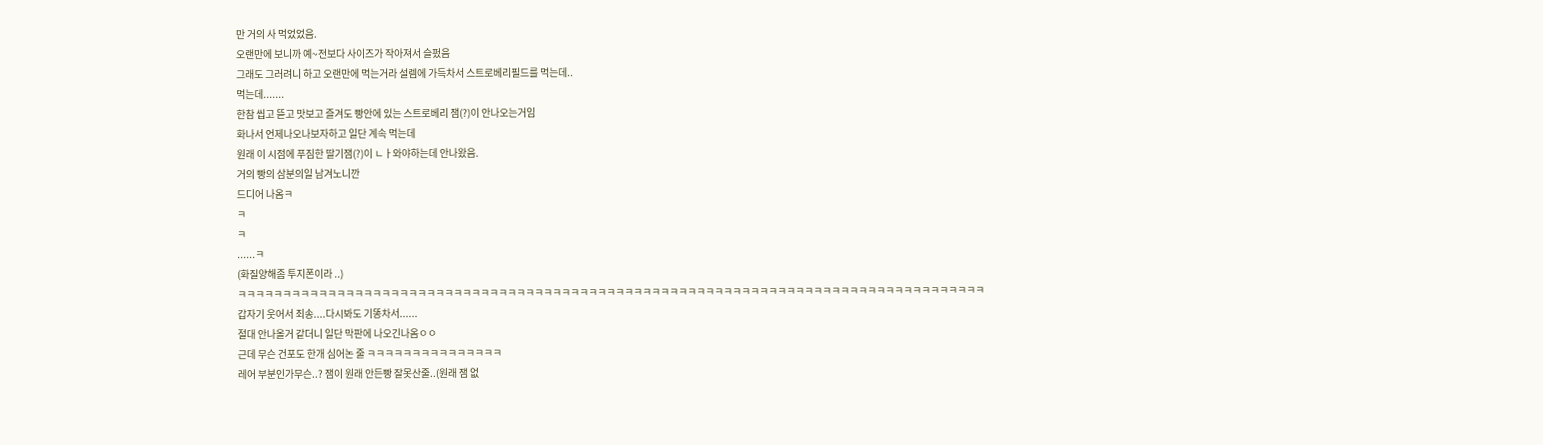만 거의 사 먹었었음.
오랜만에 보니까 예~전보다 사이즈가 작아져서 슬펐음
그래도 그러려니 하고 오랜만에 먹는거라 설렘에 가득차서 스트로베리필드를 먹는데..
먹는데.......
한참 씹고 뜯고 맛보고 즐겨도 빵안에 있는 스트로베리 잼(?)이 안나오는거임
화나서 언제나오나보자하고 일단 계속 먹는데
원래 이 시점에 푸짐한 딸기잼(?)이 ㄴㅏ와야하는데 안나왔음.
거의 빵의 삼분의일 남겨노니깐
드디어 나옴ㅋ
ㅋ
ㅋ
......ㅋ
(화질양해좀 투지폰이라 ..)
ㅋㅋㅋㅋㅋㅋㅋㅋㅋㅋㅋㅋㅋㅋㅋㅋㅋㅋㅋㅋㅋㅋㅋㅋㅋㅋㅋㅋㅋㅋㅋㅋㅋㅋㅋㅋㅋㅋㅋㅋㅋㅋㅋㅋㅋㅋㅋㅋㅋㅋㅋㅋㅋㅋㅋㅋㅋㅋㅋㅋㅋㅋㅋㅋㅋㅋㅋㅋㅋㅋㅋㅋㅋㅋㅋㅋㅋㅋㅋㅋㅋㅋㅋ
갑자기 웃어서 죄송....다시봐도 기똥차서......
절대 안나올거 같더니 일단 막판에 나오긴나옴ㅇㅇ
근데 무슨 건포도 한개 심어논 줄 ㅋㅋㅋㅋㅋㅋㅋㅋㅋㅋㅋㅋㅋㅋㅋ
레어 부분인가무슨..? 잼이 원래 안든빵 잘못산줄..(원래 잼 없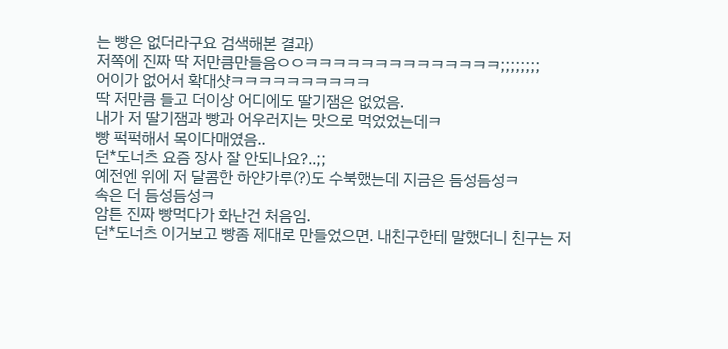는 빵은 없더라구요 검색해본 결과)
저쪽에 진짜 딱 저만큼만들음ㅇㅇㅋㅋㅋㅋㅋㅋㅋㅋㅋㅋㅋㅋㅋㅋ;;;;;;;;
어이가 없어서 확대샷ㅋㅋㅋㅋㅋㅋㅋㅋㅋㅋ
딱 저만큼 들고 더이상 어디에도 딸기잼은 없었음.
내가 저 딸기잼과 빵과 어우러지는 맛으로 먹었었는데ㅋ
빵 퍽퍽해서 목이다매였음..
던*도너츠 요즘 장사 잘 안되나요?..;;
예전엔 위에 저 달콤한 하얀가루(?)도 수북했는데 지금은 듬성듬성ㅋ
속은 더 듬성듬성ㅋ
암튼 진짜 빵먹다가 화난건 처음임.
던*도너츠 이거보고 빵좀 제대로 만들었으면. 내친구한테 말했더니 친구는 저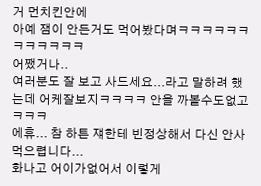거 먼치킨안에
아예 잼이 안든거도 먹어봤다며ㅋㅋㅋㅋㅋㅋㅋㅋㅋㅋㅋㅋ
어쨌거나..
여러분도 잘 보고 사드세요...라고 말하려 했는데 어케잘보지ㅋㅋㅋㅋ 안을 까볼수도없고 ㅋㅋㅋ
에휴... 참 하튼 쟤한테 빈정상해서 다신 안사먹으렵니다...
화나고 어이가없어서 이렇게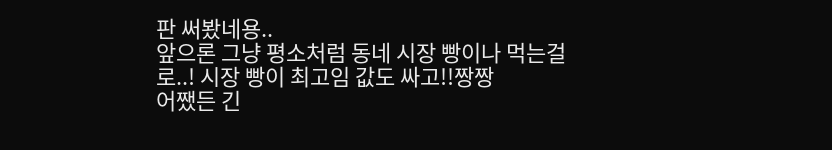판 써봤네용..
앞으론 그냥 평소처럼 동네 시장 빵이나 먹는걸로..! 시장 빵이 최고임 값도 싸고!!짱짱
어쨌든 긴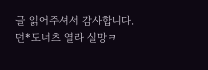글 읽어주셔서 감사합니다.
던*도너츠 열라 실망ㅋ